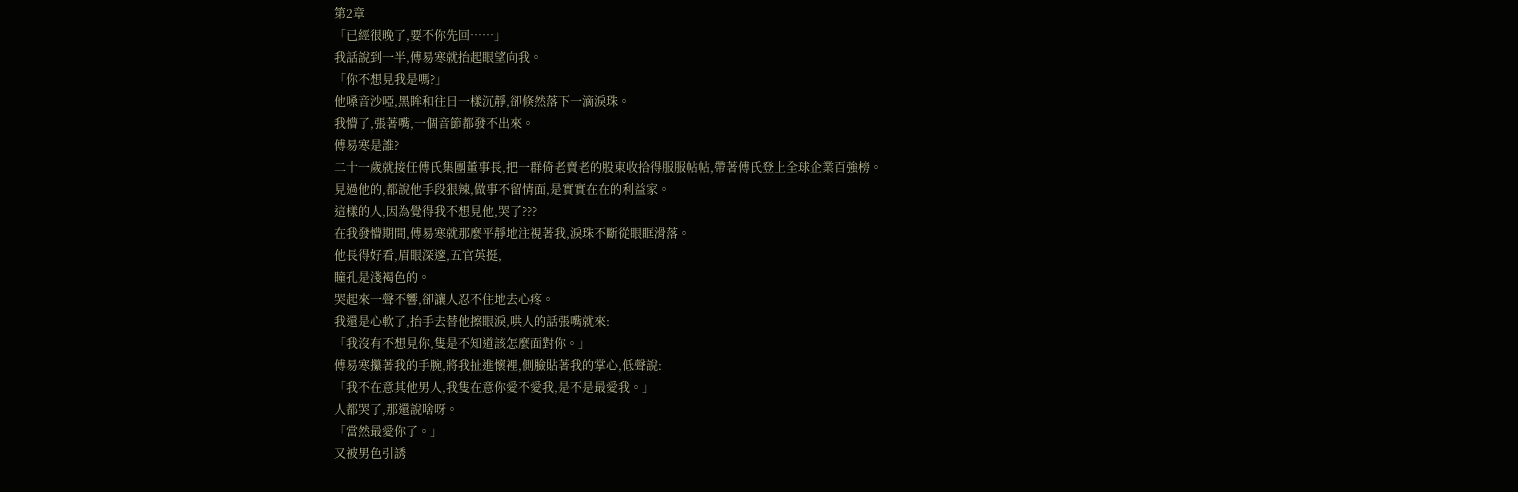第2章
「已經很晚了,要不你先回……」
我話說到一半,傅易寒就抬起眼望向我。
「你不想見我是嗎?」
他嗓音沙啞,黑眸和往日一樣沉靜,卻倏然落下一滴淚珠。
我懵了,張著嘴,一個音節都發不出來。
傅易寒是誰?
二十一歲就接任傅氏集團董事長,把一群倚老賣老的股東收拾得服服帖帖,帶著傅氏登上全球企業百強榜。
見過他的,都說他手段狠辣,做事不留情面,是實實在在的利益家。
這樣的人,因為覺得我不想見他,哭了???
在我發懵期間,傅易寒就那麼平靜地注視著我,淚珠不斷從眼眶滑落。
他長得好看,眉眼深邃,五官英挺,
瞳孔是淺褐色的。
哭起來一聲不響,卻讓人忍不住地去心疼。
我還是心軟了,抬手去替他擦眼淚,哄人的話張嘴就來:
「我沒有不想見你,隻是不知道該怎麼面對你。」
傅易寒攥著我的手腕,將我扯進懷裡,側臉貼著我的掌心,低聲說:
「我不在意其他男人,我隻在意你愛不愛我,是不是最愛我。」
人都哭了,那還說啥呀。
「當然最愛你了。」
又被男色引誘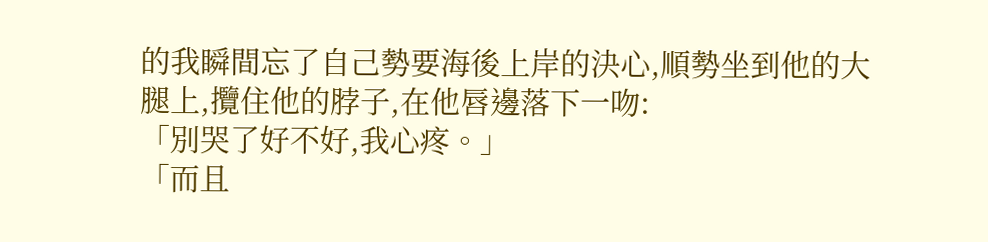的我瞬間忘了自己勢要海後上岸的決心,順勢坐到他的大腿上,攬住他的脖子,在他唇邊落下一吻:
「別哭了好不好,我心疼。」
「而且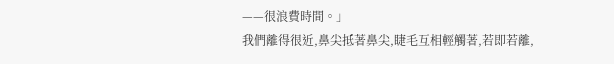——很浪費時間。」
我們離得很近,鼻尖抵著鼻尖,睫毛互相輕觸著,若即若離,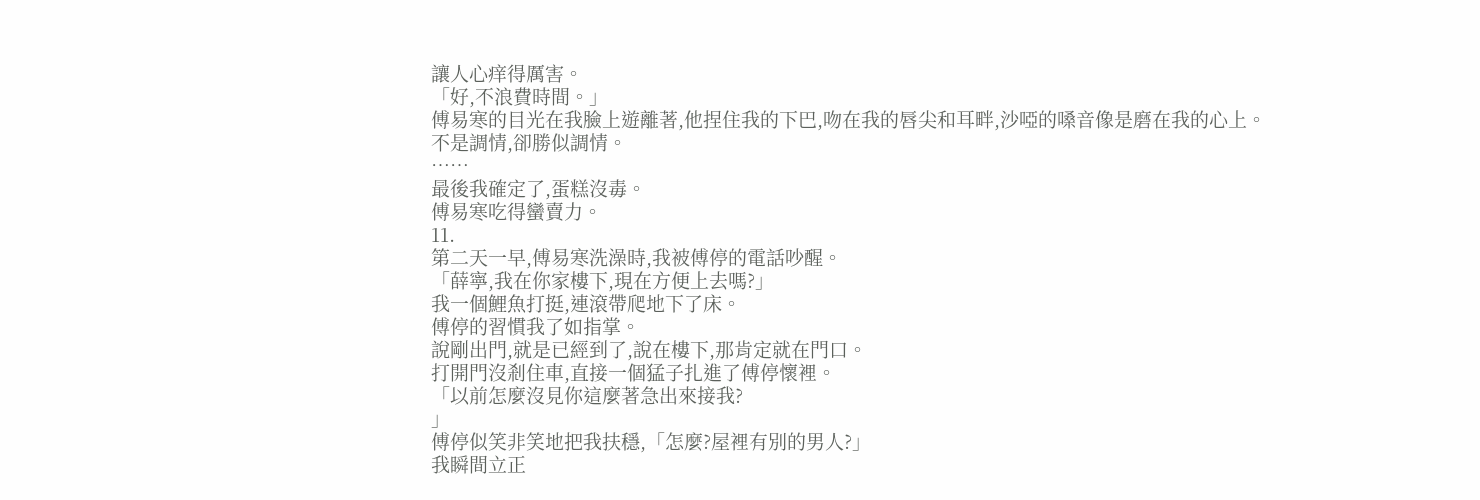讓人心痒得厲害。
「好,不浪費時間。」
傅易寒的目光在我臉上遊離著,他捏住我的下巴,吻在我的唇尖和耳畔,沙啞的嗓音像是磨在我的心上。
不是調情,卻勝似調情。
……
最後我確定了,蛋糕沒毒。
傅易寒吃得蠻賣力。
11.
第二天一早,傅易寒洗澡時,我被傅停的電話吵醒。
「薛寧,我在你家樓下,現在方便上去嗎?」
我一個鯉魚打挺,連滾帶爬地下了床。
傅停的習慣我了如指掌。
說剛出門,就是已經到了,說在樓下,那肯定就在門口。
打開門沒剎住車,直接一個猛子扎進了傅停懷裡。
「以前怎麼沒見你這麼著急出來接我?
」
傅停似笑非笑地把我扶穩,「怎麼?屋裡有別的男人?」
我瞬間立正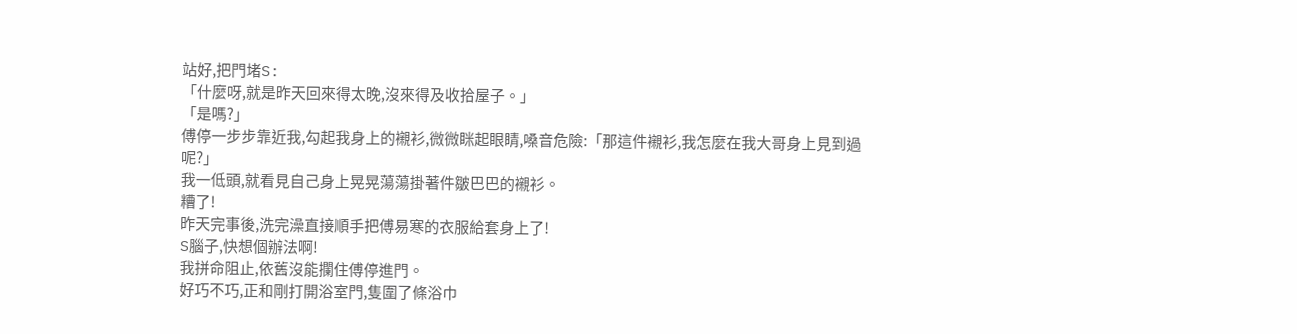站好,把門堵S:
「什麼呀,就是昨天回來得太晚,沒來得及收拾屋子。」
「是嗎?」
傅停一步步靠近我,勾起我身上的襯衫,微微眯起眼睛,嗓音危險:「那這件襯衫,我怎麼在我大哥身上見到過呢?」
我一低頭,就看見自己身上晃晃蕩蕩掛著件皺巴巴的襯衫。
糟了!
昨天完事後,洗完澡直接順手把傅易寒的衣服給套身上了!
S腦子,快想個辦法啊!
我拼命阻止,依舊沒能攔住傅停進門。
好巧不巧,正和剛打開浴室門,隻圍了條浴巾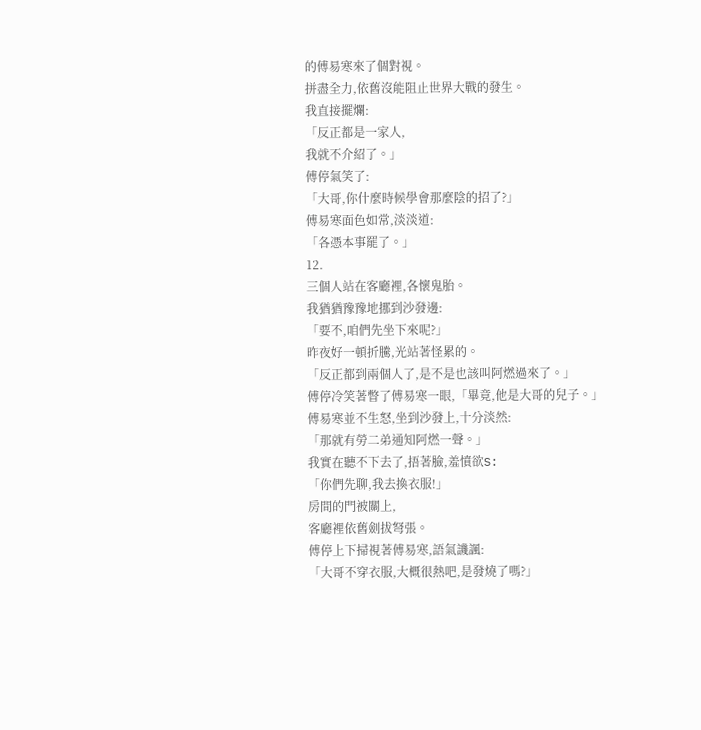的傅易寒來了個對視。
拼盡全力,依舊沒能阻止世界大戰的發生。
我直接擺爛:
「反正都是一家人,
我就不介紹了。」
傅停氣笑了:
「大哥,你什麼時候學會那麼陰的招了?」
傅易寒面色如常,淡淡道:
「各憑本事罷了。」
12.
三個人站在客廳裡,各懷鬼胎。
我猶猶豫豫地挪到沙發邊:
「要不,咱們先坐下來呢?」
昨夜好一頓折騰,光站著怪累的。
「反正都到兩個人了,是不是也該叫阿燃過來了。」
傅停冷笑著瞥了傅易寒一眼,「畢竟,他是大哥的兒子。」
傅易寒並不生怒,坐到沙發上,十分淡然:
「那就有勞二弟通知阿燃一聲。」
我實在聽不下去了,捂著臉,羞憤欲S:
「你們先聊,我去換衣服!」
房間的門被關上,
客廳裡依舊劍拔弩張。
傅停上下掃視著傅易寒,語氣譏諷:
「大哥不穿衣服,大概很熱吧,是發燒了嗎?」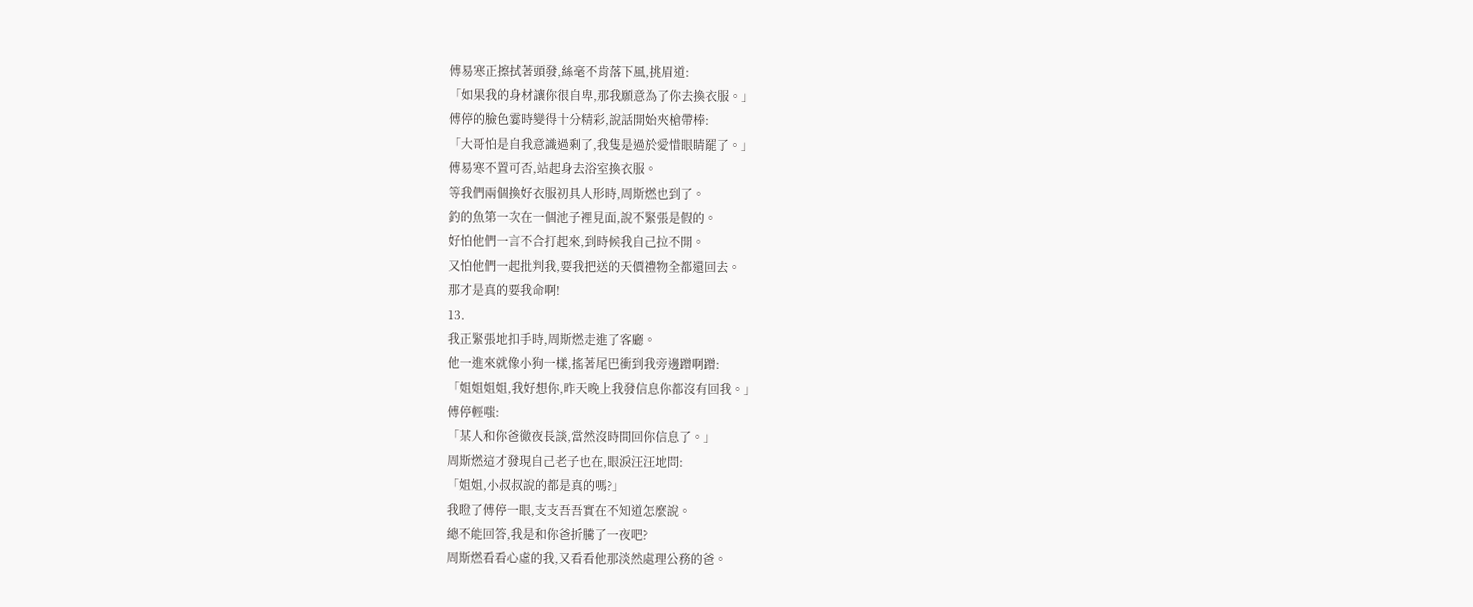傅易寒正擦拭著頭發,絲毫不肯落下風,挑眉道:
「如果我的身材讓你很自卑,那我願意為了你去換衣服。」
傅停的臉色霎時變得十分精彩,說話開始夾槍帶棒:
「大哥怕是自我意識過剩了,我隻是過於愛惜眼睛罷了。」
傅易寒不置可否,站起身去浴室換衣服。
等我們兩個換好衣服初具人形時,周斯燃也到了。
釣的魚第一次在一個池子裡見面,說不緊張是假的。
好怕他們一言不合打起來,到時候我自己拉不開。
又怕他們一起批判我,要我把送的天價禮物全都還回去。
那才是真的要我命啊!
13.
我正緊張地扣手時,周斯燃走進了客廳。
他一進來就像小狗一樣,搖著尾巴衝到我旁邊蹭啊蹭:
「姐姐姐姐,我好想你,昨天晚上我發信息你都沒有回我。」
傅停輕嗤:
「某人和你爸徹夜長談,當然沒時間回你信息了。」
周斯燃這才發現自己老子也在,眼淚汪汪地問:
「姐姐,小叔叔說的都是真的嗎?」
我瞪了傅停一眼,支支吾吾實在不知道怎麼說。
總不能回答,我是和你爸折騰了一夜吧?
周斯燃看看心虛的我,又看看他那淡然處理公務的爸。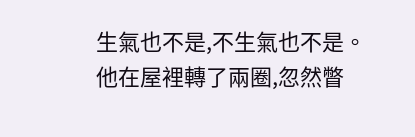生氣也不是,不生氣也不是。
他在屋裡轉了兩圈,忽然瞥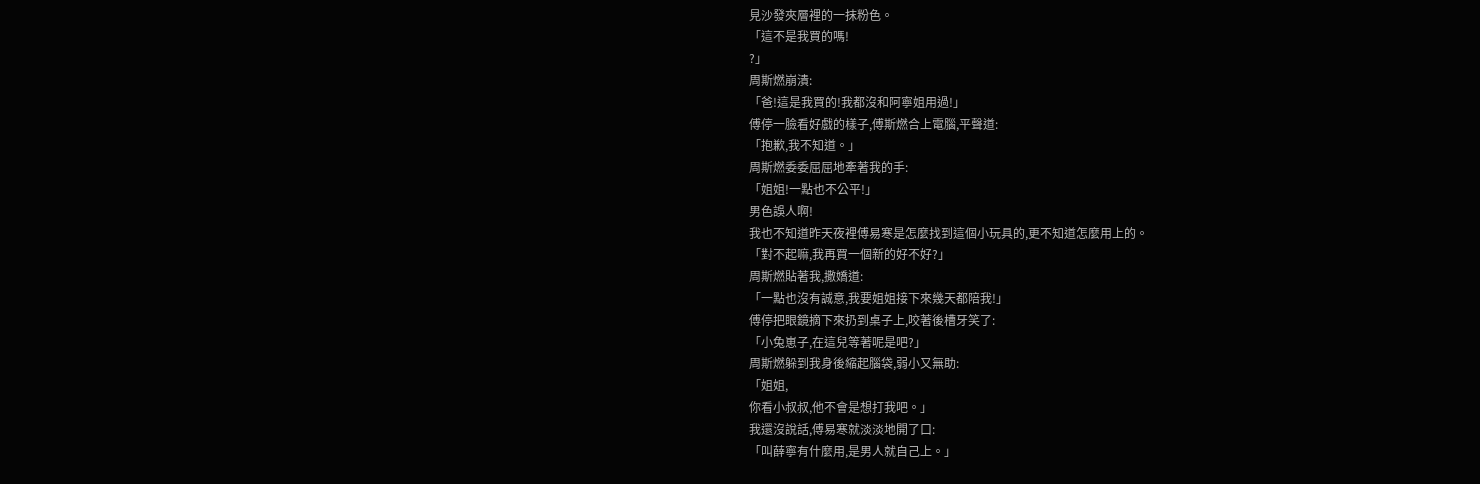見沙發夾層裡的一抹粉色。
「這不是我買的嗎!
?」
周斯燃崩潰:
「爸!這是我買的!我都沒和阿寧姐用過!」
傅停一臉看好戲的樣子,傅斯燃合上電腦,平聲道:
「抱歉,我不知道。」
周斯燃委委屈屈地牽著我的手:
「姐姐!一點也不公平!」
男色誤人啊!
我也不知道昨天夜裡傅易寒是怎麼找到這個小玩具的,更不知道怎麼用上的。
「對不起嘛,我再買一個新的好不好?」
周斯燃貼著我,撒嬌道:
「一點也沒有誠意,我要姐姐接下來幾天都陪我!」
傅停把眼鏡摘下來扔到桌子上,咬著後槽牙笑了:
「小兔崽子,在這兒等著呢是吧?」
周斯燃躲到我身後縮起腦袋,弱小又無助:
「姐姐,
你看小叔叔,他不會是想打我吧。」
我還沒說話,傅易寒就淡淡地開了口:
「叫薛寧有什麼用,是男人就自己上。」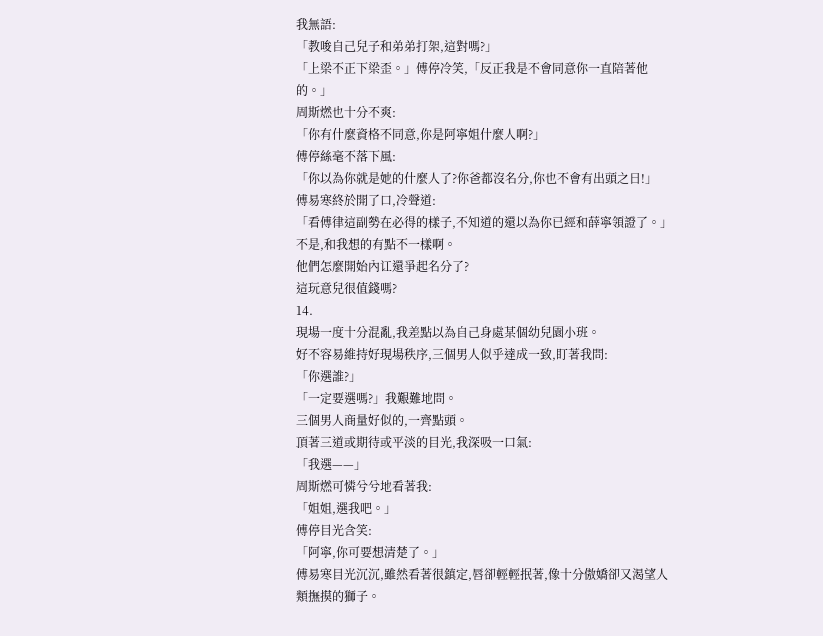我無語:
「教唆自己兒子和弟弟打架,這對嗎?」
「上梁不正下梁歪。」傅停冷笑,「反正我是不會同意你一直陪著他的。」
周斯燃也十分不爽:
「你有什麼資格不同意,你是阿寧姐什麼人啊?」
傅停絲毫不落下風:
「你以為你就是她的什麼人了?你爸都沒名分,你也不會有出頭之日!」
傅易寒終於開了口,冷聲道:
「看傅律這副勢在必得的樣子,不知道的還以為你已經和薛寧領證了。」
不是,和我想的有點不一樣啊。
他們怎麼開始內讧還爭起名分了?
這玩意兒很值錢嗎?
14.
現場一度十分混亂,我差點以為自己身處某個幼兒園小班。
好不容易維持好現場秩序,三個男人似乎達成一致,盯著我問:
「你選誰?」
「一定要選嗎?」我艱難地問。
三個男人商量好似的,一齊點頭。
頂著三道或期待或平淡的目光,我深吸一口氣:
「我選——」
周斯燃可憐兮兮地看著我:
「姐姐,選我吧。」
傅停目光含笑:
「阿寧,你可要想清楚了。」
傅易寒目光沉沉,雖然看著很鎮定,唇卻輕輕抿著,像十分傲嬌卻又渴望人類撫摸的獅子。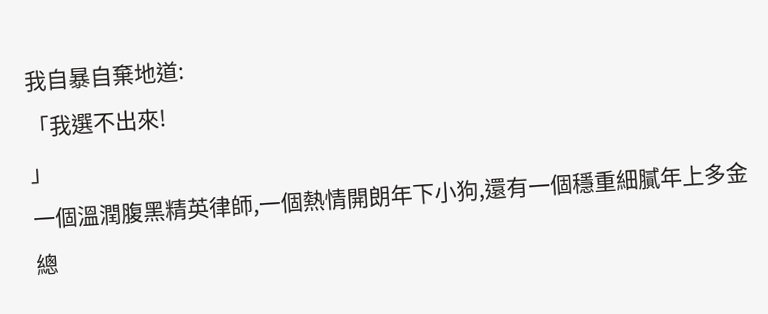我自暴自棄地道:
「我選不出來!
」
一個溫潤腹黑精英律師,一個熱情開朗年下小狗,還有一個穩重細膩年上多金總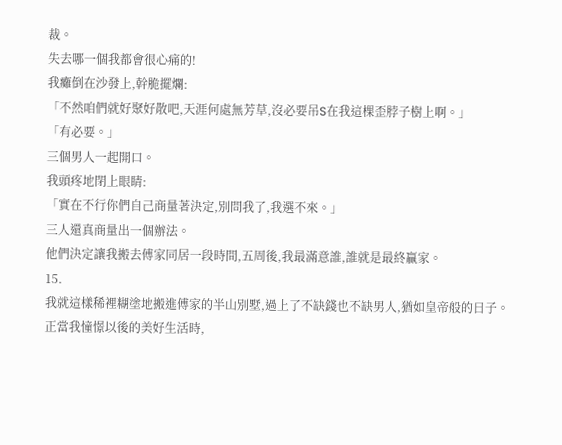裁。
失去哪一個我都會很心痛的!
我癱倒在沙發上,幹脆擺爛:
「不然咱們就好聚好散吧,天涯何處無芳草,沒必要吊S在我這棵歪脖子樹上啊。」
「有必要。」
三個男人一起開口。
我頭疼地閉上眼睛:
「實在不行你們自己商量著決定,別問我了,我選不來。」
三人還真商量出一個辦法。
他們決定讓我搬去傅家同居一段時間,五周後,我最滿意誰,誰就是最終贏家。
15.
我就這樣稀裡糊塗地搬進傅家的半山別墅,過上了不缺錢也不缺男人,猶如皇帝般的日子。
正當我憧憬以後的美好生活時,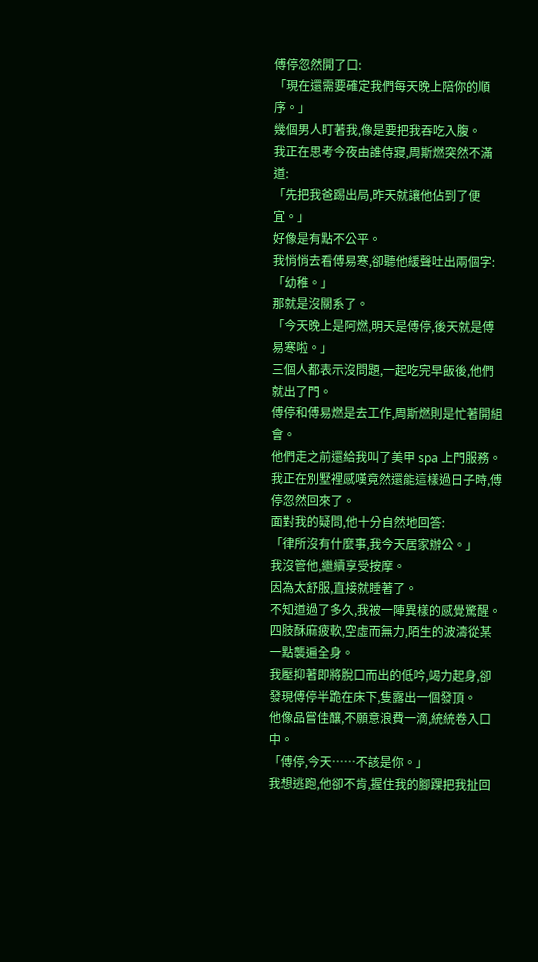傅停忽然開了口:
「現在還需要確定我們每天晚上陪你的順序。」
幾個男人盯著我,像是要把我吞吃入腹。
我正在思考今夜由誰侍寢,周斯燃突然不滿道:
「先把我爸踢出局,昨天就讓他佔到了便宜。」
好像是有點不公平。
我悄悄去看傅易寒,卻聽他緩聲吐出兩個字:
「幼稚。」
那就是沒關系了。
「今天晚上是阿燃,明天是傅停,後天就是傅易寒啦。」
三個人都表示沒問題,一起吃完早飯後,他們就出了門。
傅停和傅易燃是去工作,周斯燃則是忙著開組會。
他們走之前還給我叫了美甲 spa 上門服務。
我正在別墅裡感嘆竟然還能這樣過日子時,傅停忽然回來了。
面對我的疑問,他十分自然地回答:
「律所沒有什麼事,我今天居家辦公。」
我沒管他,繼續享受按摩。
因為太舒服,直接就睡著了。
不知道過了多久,我被一陣異樣的感覺驚醒。
四肢酥麻疲軟,空虛而無力,陌生的波濤從某一點襲遍全身。
我壓抑著即將脫口而出的低吟,竭力起身,卻發現傅停半跪在床下,隻露出一個發頂。
他像品嘗佳釀,不願意浪費一滴,統統卷入口中。
「傅停,今天……不該是你。」
我想逃跑,他卻不肯,握住我的腳踝把我扯回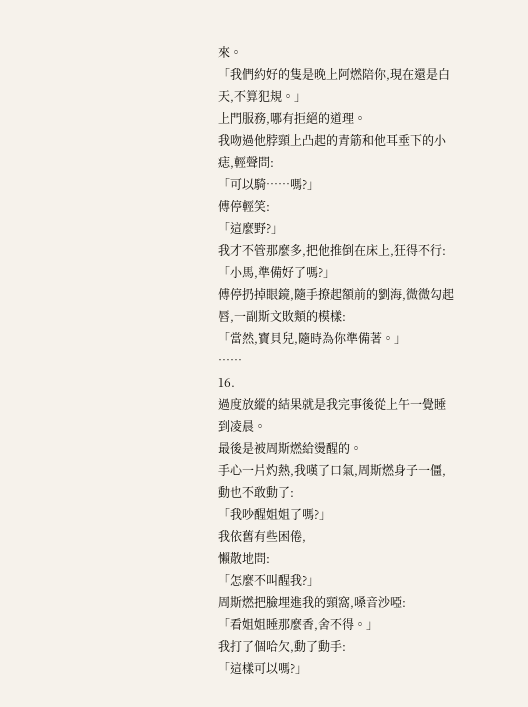來。
「我們約好的隻是晚上阿燃陪你,現在還是白天,不算犯規。」
上門服務,哪有拒絕的道理。
我吻過他脖頸上凸起的青筋和他耳垂下的小痣,輕聲問:
「可以騎……嗎?」
傅停輕笑:
「這麼野?」
我才不管那麼多,把他推倒在床上,狂得不行:
「小馬,準備好了嗎?」
傅停扔掉眼鏡,隨手撩起額前的劉海,微微勾起唇,一副斯文敗類的模樣:
「當然,寶貝兒,隨時為你準備著。」
……
16.
過度放縱的結果就是我完事後從上午一覺睡到凌晨。
最後是被周斯燃給燙醒的。
手心一片灼熱,我嘆了口氣,周斯燃身子一僵,動也不敢動了:
「我吵醒姐姐了嗎?」
我依舊有些困倦,
懶散地問:
「怎麼不叫醒我?」
周斯燃把臉埋進我的頸窩,嗓音沙啞:
「看姐姐睡那麼香,舍不得。」
我打了個哈欠,動了動手:
「這樣可以嗎?」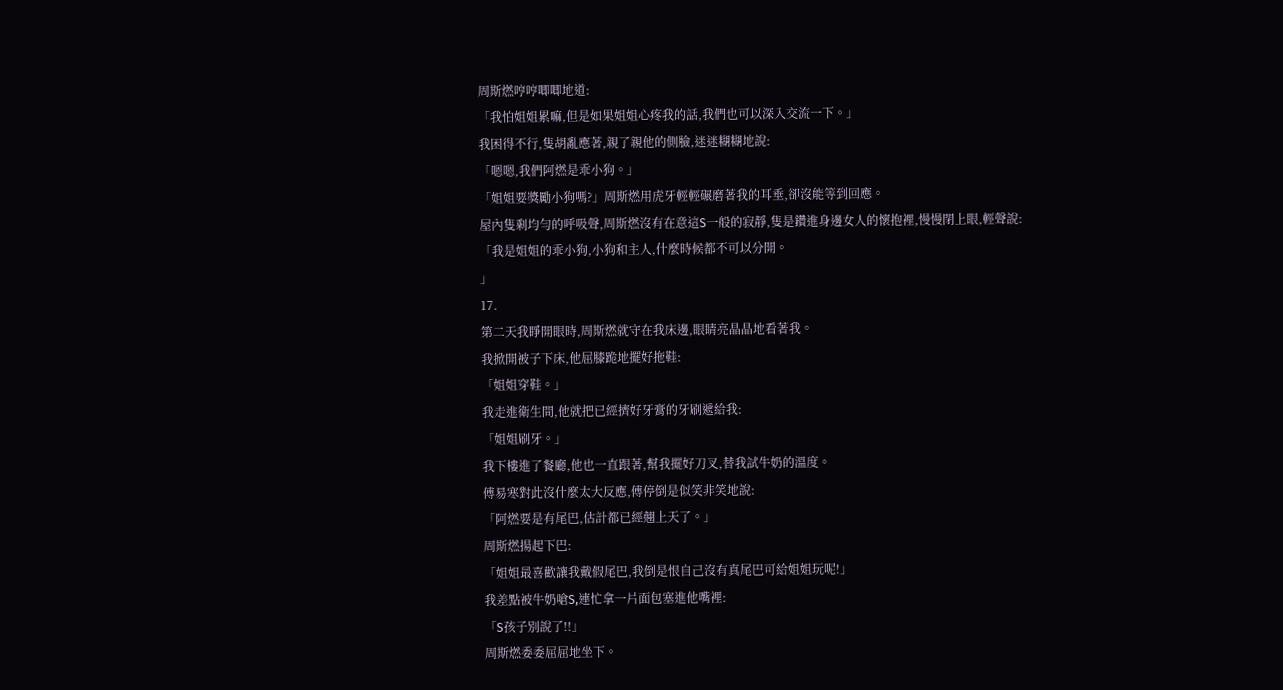周斯燃哼哼唧唧地道:
「我怕姐姐累嘛,但是如果姐姐心疼我的話,我們也可以深入交流一下。」
我困得不行,隻胡亂應著,親了親他的側臉,迷迷糊糊地說:
「嗯嗯,我們阿燃是乖小狗。」
「姐姐要獎勵小狗嗎?」周斯燃用虎牙輕輕碾磨著我的耳垂,卻沒能等到回應。
屋內隻剩均勻的呼吸聲,周斯燃沒有在意這S一般的寂靜,隻是鑽進身邊女人的懷抱裡,慢慢閉上眼,輕聲說:
「我是姐姐的乖小狗,小狗和主人,什麼時候都不可以分開。
」
17.
第二天我睜開眼時,周斯燃就守在我床邊,眼睛亮晶晶地看著我。
我掀開被子下床,他屈膝跪地擺好拖鞋:
「姐姐穿鞋。」
我走進衛生間,他就把已經擠好牙膏的牙刷遞給我:
「姐姐刷牙。」
我下樓進了餐廳,他也一直跟著,幫我擺好刀叉,替我試牛奶的溫度。
傅易寒對此沒什麼太大反應,傅停倒是似笑非笑地說:
「阿燃要是有尾巴,估計都已經翹上天了。」
周斯燃揚起下巴:
「姐姐最喜歡讓我戴假尾巴,我倒是恨自己沒有真尾巴可給姐姐玩呢!」
我差點被牛奶嗆S,連忙拿一片面包塞進他嘴裡:
「S孩子別說了!!」
周斯燃委委屈屈地坐下。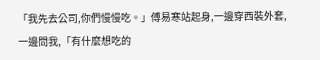「我先去公司,你們慢慢吃。」傅易寒站起身,一邊穿西裝外套,一邊問我,「有什麼想吃的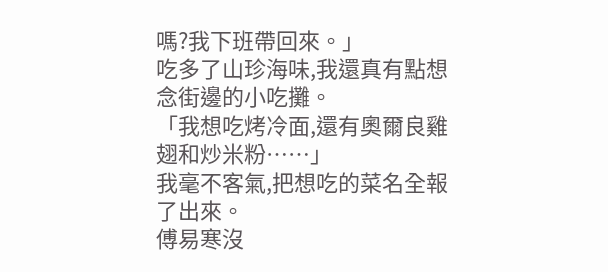嗎?我下班帶回來。」
吃多了山珍海味,我還真有點想念街邊的小吃攤。
「我想吃烤冷面,還有奧爾良雞翅和炒米粉……」
我毫不客氣,把想吃的菜名全報了出來。
傅易寒沒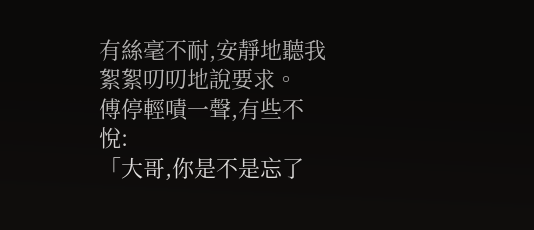有絲毫不耐,安靜地聽我絮絮叨叨地說要求。
傅停輕嘖一聲,有些不悅:
「大哥,你是不是忘了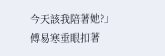今天該我陪著她?」
傅易寒垂眼扣著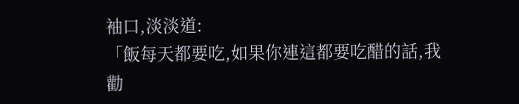袖口,淡淡道:
「飯每天都要吃,如果你連這都要吃醋的話,我勸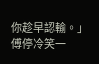你趁早認輸。」
傅停冷笑一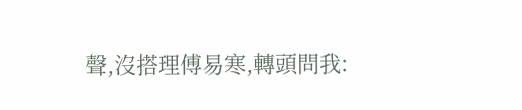聲,沒搭理傅易寒,轉頭問我: